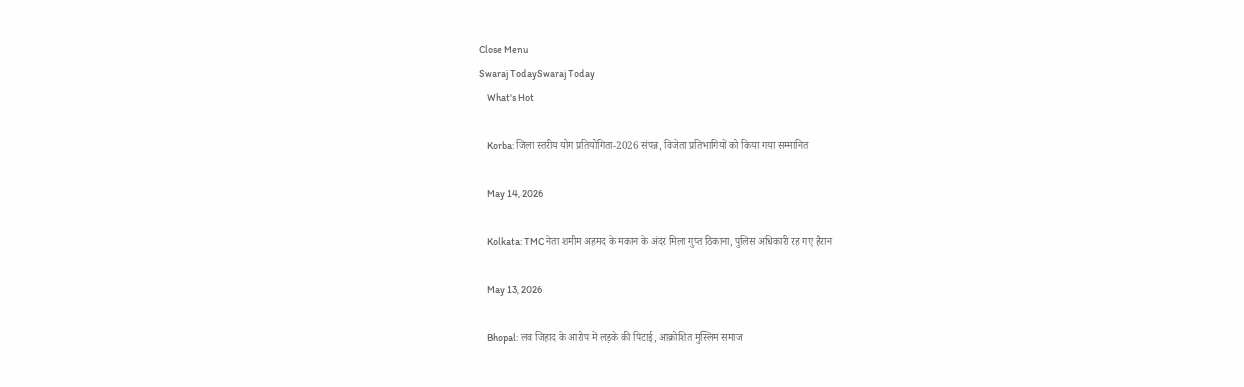Close Menu
Swaraj TodaySwaraj Today
    What's Hot

    Korba: जिला स्तरीय योग प्रतियोगिता-2026 संपन्न, विजेता प्रतिभागियों को किया गया सम्मानित

    May 14, 2026

    Kolkata: TMC नेता शमीम अहमद के मकान के अंदर मिला गुप्त ठिकाना, पुलिस अधिकारी रह गए हैरान

    May 13, 2026

    Bhopal: लव जिहाद के आरोप में लड़के की पिटाई, आक्रोशित मुस्लिम समाज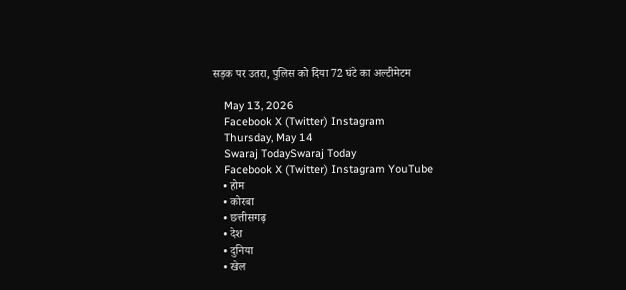सड़क पर उतरा, पुलिस को दिया 72 घंटे का अल्टीमेटम

    May 13, 2026
    Facebook X (Twitter) Instagram
    Thursday, May 14
    Swaraj TodaySwaraj Today
    Facebook X (Twitter) Instagram YouTube
    • होम
    • कोरबा
    • छत्तीसगढ़
    • देश
    • दुनिया
    • खेल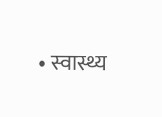• स्वास्थ्य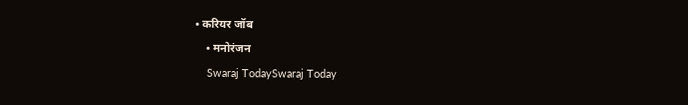• करियर जॉब
    • मनोरंजन
    Swaraj TodaySwaraj Today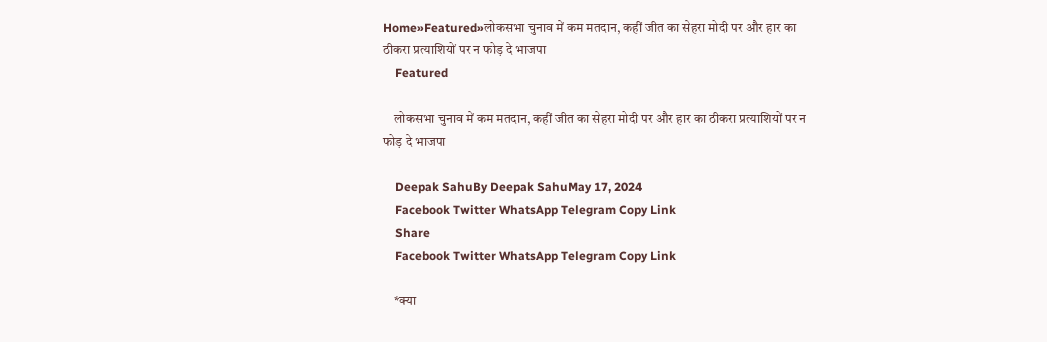Home»Featured»लोकसभा चुनाव में कम मतदान, कहीं जीत का सेहरा मोदी पर और हार का ठीकरा प्रत्याशियों पर न फोड़ दे भाजपा
    Featured

    लोकसभा चुनाव में कम मतदान, कहीं जीत का सेहरा मोदी पर और हार का ठीकरा प्रत्याशियों पर न फोड़ दे भाजपा

    Deepak SahuBy Deepak SahuMay 17, 2024
    Facebook Twitter WhatsApp Telegram Copy Link
    Share
    Facebook Twitter WhatsApp Telegram Copy Link

    *क्या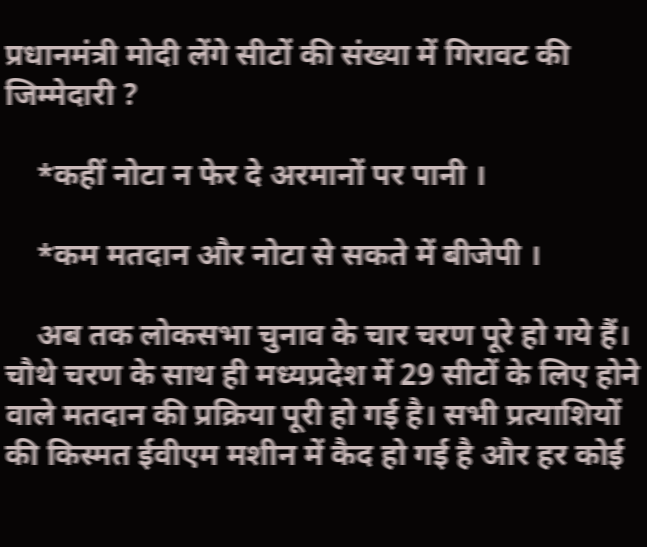प्रधानमंत्री मोदी लेंगे सीटों की संख्या में गिरावट की जिम्मेदारी ?

    *कहीं नोटा न फेर दे अरमानों पर पानी ।

    *कम मतदान और नोटा से सकते में बीजेपी ।

    अब तक लोकसभा चुनाव के चार चरण पूरे हो गये हैं। चौथे चरण के साथ ही मध्यप्रदेश में 29 सीटों के लिए होने वाले मतदान की प्रक्रिया पूरी हो गई है। सभी प्रत्याशियों की किस्मत ईवीएम मशीन में कैद हो गई है और हर कोई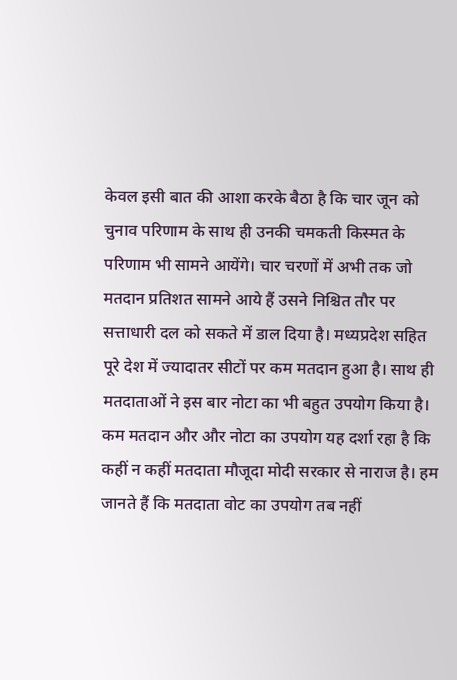केवल इसी बात की आशा करके बैठा है कि चार जून को चुनाव परिणाम के साथ ही उनकी चमकती किस्मत के परिणाम भी सामने आयेंगे। चार चरणों में अभी तक जो मतदान प्रतिशत सामने आये हैं उसने निश्चित तौर पर सत्ताधारी दल को सकते में डाल दिया है। मध्‍यप्रदेश सहित पूरे देश में ज्‍यादातर सीटों पर कम मतदान हुआ है। साथ ही मतदाताओं ने इस बार नोटा का भी बहुत उपयोग किया है। कम मतदान और और नोटा का उपयोग यह दर्शा रहा है कि कहीं न कहीं मतदाता मौजूदा मोदी सरकार से नाराज है। हम जानते हैं कि मतदाता वोट का उपयोग तब नहीं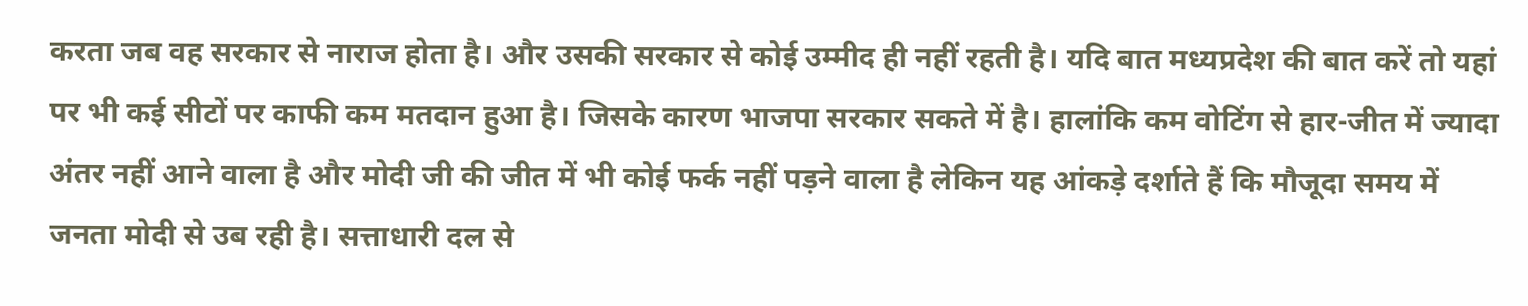करता जब वह सरकार से नाराज होता है। और उसकी सरकार से कोई उम्‍मीद ही नहीं रहती है। यदि बात मध्‍यप्रदेश की बात करें तो यहां पर भी कई सीटों पर काफी कम मतदान हुआ है। जिसके कारण भाजपा सरकार सकते में है। हालांकि कम वोटिंग से हार-जीत में ज्‍यादा अंतर नहीं आने वाला है और मोदी जी की जीत में भी कोई फर्क नहीं पड़ने वाला है लेकिन यह आंकड़े दर्शाते हैं कि मौजूदा समय में जनता मोदी से उब रही है। सत्ताधारी दल से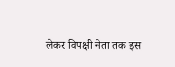लेकर विपक्षी नेता तक इस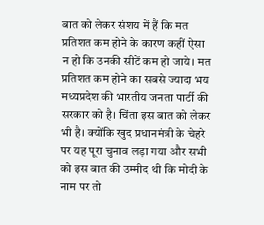बात को लेकर संशय में हैं कि मत प्रतिशत कम होने के कारण कहीं ऐसा न हो कि उनकी सीटें कम हो जाये। मत प्रतिशत कम होने का सबसे ज्यादा भय मध्यप्रदेश की भारतीय जनता पार्टी की सरकार को है। चिंता इस बात को लेकर भी है। क्योंकि खुद प्रधानमंत्री के चेहरे पर यह पूरा चुनाव लड़ा गया और सभी को इस बात की उम्मीद थी कि मोदी के नाम पर तो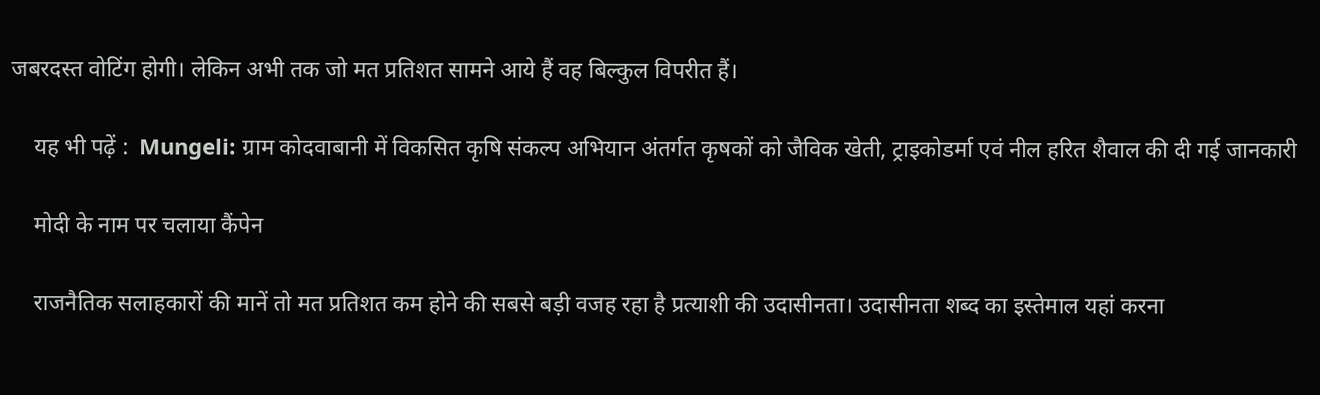जबरदस्त वोटिंग होगी। लेकिन अभी तक जो मत प्रतिशत सामने आये हैं वह बिल्कुल विपरीत हैं।

    यह भी पढ़ें :  Mungeli: ग्राम कोदवाबानी में विकसित कृषि संकल्प अभियान अंतर्गत कृषकों को जैविक खेती, ट्राइकोडर्मा एवं नील हरित शैवाल की दी गई जानकारी

    मोदी के नाम पर चलाया कैंपेन

    राजनैतिक सलाहकारों की मानें तो मत प्रतिशत कम होने की सबसे बड़ी वजह रहा है प्रत्याशी की उदासीनता। उदासीनता शब्द का इस्तेमाल यहां करना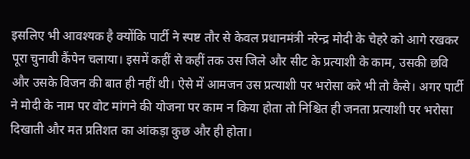इसलिए भी आवश्यक है क्योंकि पार्टी ने स्पष्ट तौर से केवल प्रधानमंत्री नरेन्द्र मोदी के चेहरे को आगे रखकर पूरा चुनावी कैंपेन चलाया। इसमें कहीं से कहीं तक उस जिले और सीट के प्रत्याशी के काम, उसकी छवि और उसके विजन की बात ही नहीं थी। ऐसे में आमजन उस प्रत्याशी पर भरोसा करे भी तो कैसे। अगर पार्टी ने मोदी के नाम पर वोट मांगने की योजना पर काम न किया होता तो निश्चित ही जनता प्रत्याशी पर भरोसा दिखाती और मत प्रतिशत का आंकड़ा कुछ और ही होता।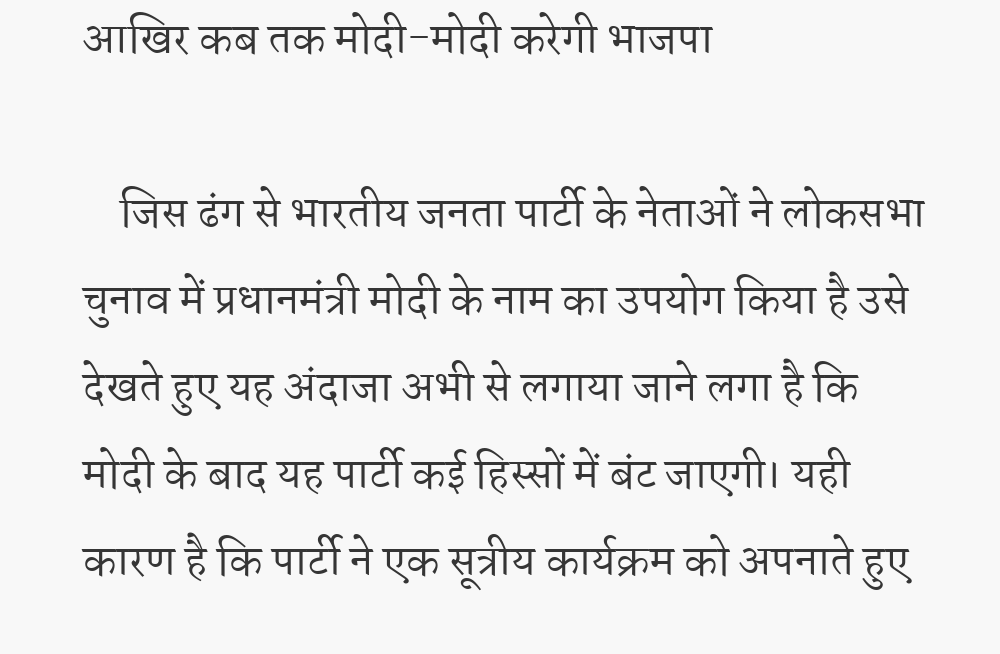आखिर कब तक मोदी-मोदी करेगी भाजपा

    जिस ढंग से भारतीय जनता पार्टी के नेताओं ने लोकसभा चुनाव में प्रधानमंत्री मोदी के नाम का उपयोग किया है उसे देखते हुए यह अंदाजा अभी से लगाया जाने लगा है कि मोदी के बाद यह पार्टी कई हिस्सों में बंट जाएगी। यही कारण है कि पार्टी ने एक सूत्रीय कार्यक्रम को अपनाते हुए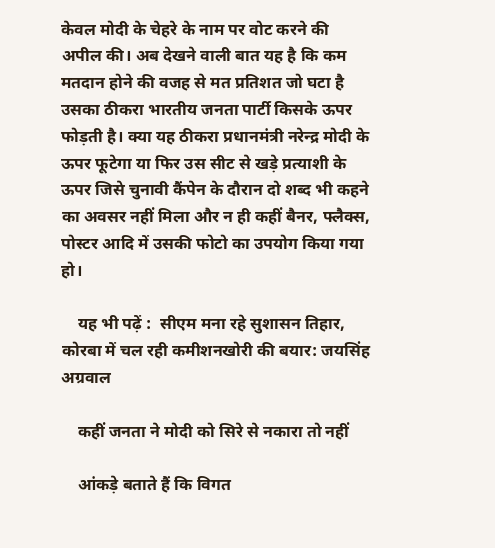केवल मोदी के चेहरे के नाम पर वोट करने की अपील की। अब देखने वाली बात यह है कि कम मतदान होने की वजह से मत प्रतिशत जो घटा है उसका ठीकरा भारतीय जनता पार्टी किसके ऊपर फोड़ती है। क्या यह ठीकरा प्रधानमंत्री नरेन्द्र मोदी के ऊपर फूटेगा या फिर उस सीट से खड़े प्रत्याशी के ऊपर जिसे चुनावी कैंपेन के दौरान दो शब्द भी कहने का अवसर नहीं मिला और न ही कहीं बैनर, फ्लैक्स, पोस्टर आदि में उसकी फोटो का उपयोग किया गया हो।

    यह भी पढ़ें :  सीएम मना रहे सुशासन तिहार, कोरबा में चल रही कमीशनखोरी की बयार: जयसिंह अग्रवाल

    कहीं जनता ने मोदी को सिरे से नकारा तो नहीं

    आंकड़े बताते हैं कि विगत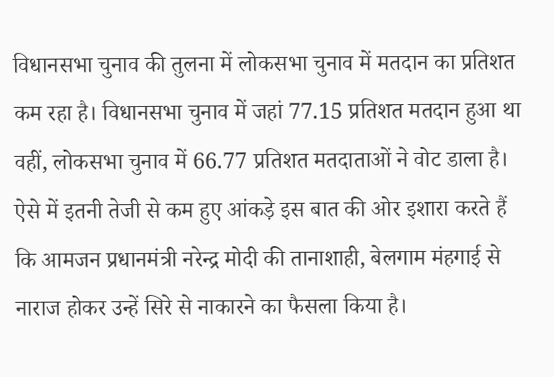विधानसभा चुनाव की तुलना में लोकसभा चुनाव में मतदान का प्रतिशत कम रहा है। विधानसभा चुनाव में जहां 77.15 प्रतिशत मतदान हुआ था वहीं, लोकसभा चुनाव में 66.77 प्रतिशत मतदाताओं ने वोट डाला है। ऐसे में इतनी तेजी से कम हुए आंकड़े इस बात की ओर इशारा करते हैं कि आमजन प्रधानमंत्री नरेन्द्र मोदी की तानाशाही, बेलगाम मंहगाई से नाराज होकर उन्हें सिरे से नाकारने का फैसला किया है।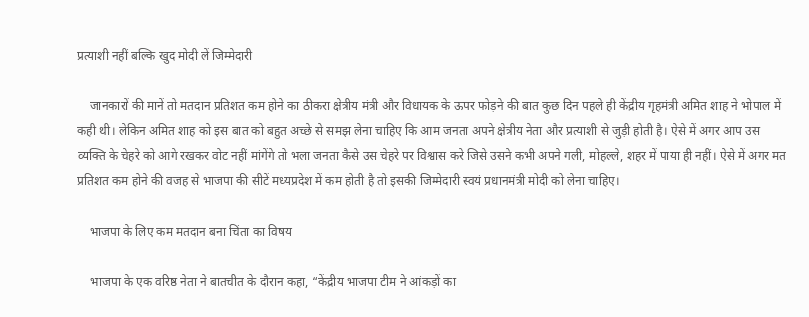प्रत्याशी नहीं बल्कि खुद मोदी लें जिम्मेदारी

    जानकारों की मानें तो मतदान प्रतिशत कम होने का ठीकरा क्षेत्रीय मंत्री और विधायक के ऊपर फोड़ने की बात कुछ दिन पहले ही केंद्रीय गृहमंत्री अमित शाह ने भोपाल में कही थी। लेकिन अमित शाह को इस बात को बहुत अच्छे से समझ लेना चाहिए कि आम जनता अपने क्षेत्रीय नेता और प्रत्याशी से जुड़ी होती है। ऐसे में अगर आप उस व्यक्ति के चेहरे को आगे रखकर वोट नहीं मांगेंगे तो भला जनता कैसे उस चेहरे पर विश्वास करे जिसे उसने कभी अपने गली, मोहल्ले, शहर में पाया ही नहीं। ऐसे में अगर मत प्रतिशत कम होने की वजह से भाजपा की सीटें मध्यप्रदेश में कम होती है तो इसकी जिम्मेदारी स्वयं प्रधानमंत्री मोदी को लेना चाहिए।

    भाजपा के लिए कम मतदान बना चिंता का विषय

    भाजपा के एक वरिष्ठ नेता ने बातचीत के दौरान कहा, “केंद्रीय भाजपा टीम ने आंकड़ों का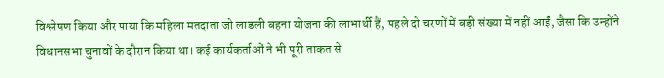विश्लेषण किया और पाया कि महिला मतदाता जो लाडली बहना योजना की लाभार्थी हैं, पहले दो चरणों में बड़ी संख्या में नहीं आईं, जैसा कि उन्होंने विधानसभा चुनावों के दौरान किया था। कई कार्यकर्ताओं ने भी पूरी ताकत से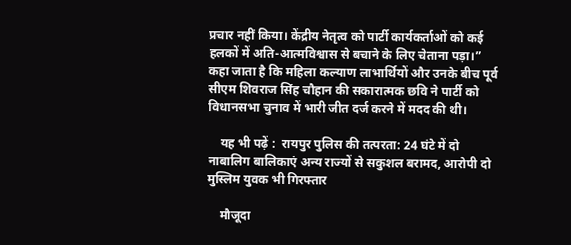प्रचार नहीं किया। केंद्रीय नेतृत्व को पार्टी कार्यकर्ताओं को कई हलकों में अति-आत्मविश्वास से बचाने के लिए चेताना पड़ा।” कहा जाता है कि महिला कल्याण लाभार्थियों और उनके बीच पूर्व सीएम शिवराज सिंह चौहान की सकारात्मक छवि ने पार्टी को विधानसभा चुनाव में भारी जीत दर्ज करने में मदद की थी।

    यह भी पढ़ें :  रायपुर पुलिस की तत्परता: 24 घंटे में दो नाबालिग बालिकाएं अन्य राज्यों से सकुशल बरामद, आरोपी दो मुस्लिम युवक भी गिरफ्तार

    मौजूदा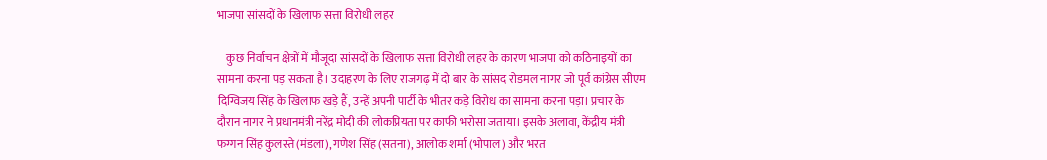भाजपा सांसदों के खिलाफ सत्ता विरोधी लहर

    कुछ निर्वाचन क्षेत्रों में मौजूदा सांसदों के खिलाफ सत्ता विरोधी लहर के कारण भाजपा को कठिनाइयों का सामना करना पड़ सकता है। उदाहरण के लिए राजगढ़ में दो बार के सांसद रोडमल नागर जो पूर्व कांग्रेस सीएम दिग्विजय सिंह के खिलाफ खड़े हैं, उन्हें अपनी पार्टी के भीतर कड़े विरोध का सामना करना पड़ा। प्रचार के दौरान नागर ने प्रधानमंत्री नरेंद्र मोदी की लोकप्रियता पर काफी भरोसा जताया। इसके अलावा, केंद्रीय मंत्री फग्गन सिंह कुलस्ते (मंडला), गणेश सिंह (सतना), आलोक शर्मा (भोपाल) और भरत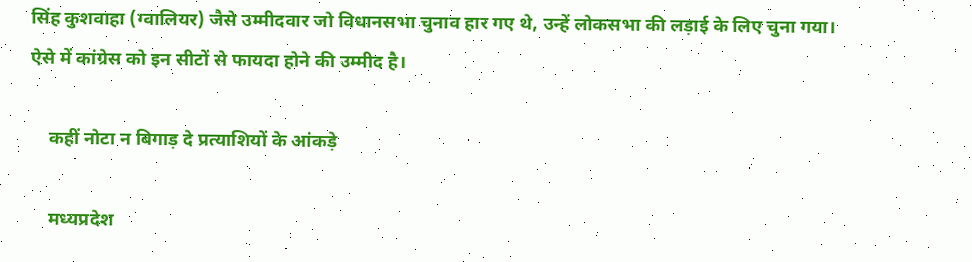सिंह कुशवाहा (ग्वालियर) जैसे उम्मीदवार जो विधानसभा चुनाव हार गए थे, उन्हें लोकसभा की लड़ाई के लिए चुना गया। ऐसे में कांग्रेस को इन सीटों से फायदा होने की उम्मीद है।

    कहीं नोटा न बिगाड़ दे प्रत्‍याशियों के आंकड़े

    मध्यप्रदेश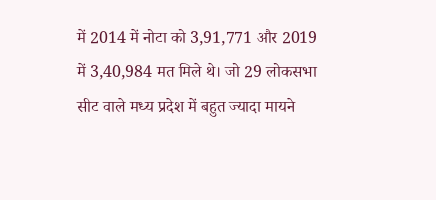में 2014 में नोटा को 3,91,771 और 2019 में 3,40,984 मत मिले थे। जो 29 लोकसभा सीट वाले मध्य प्रदेश में बहुत ज्यादा मायने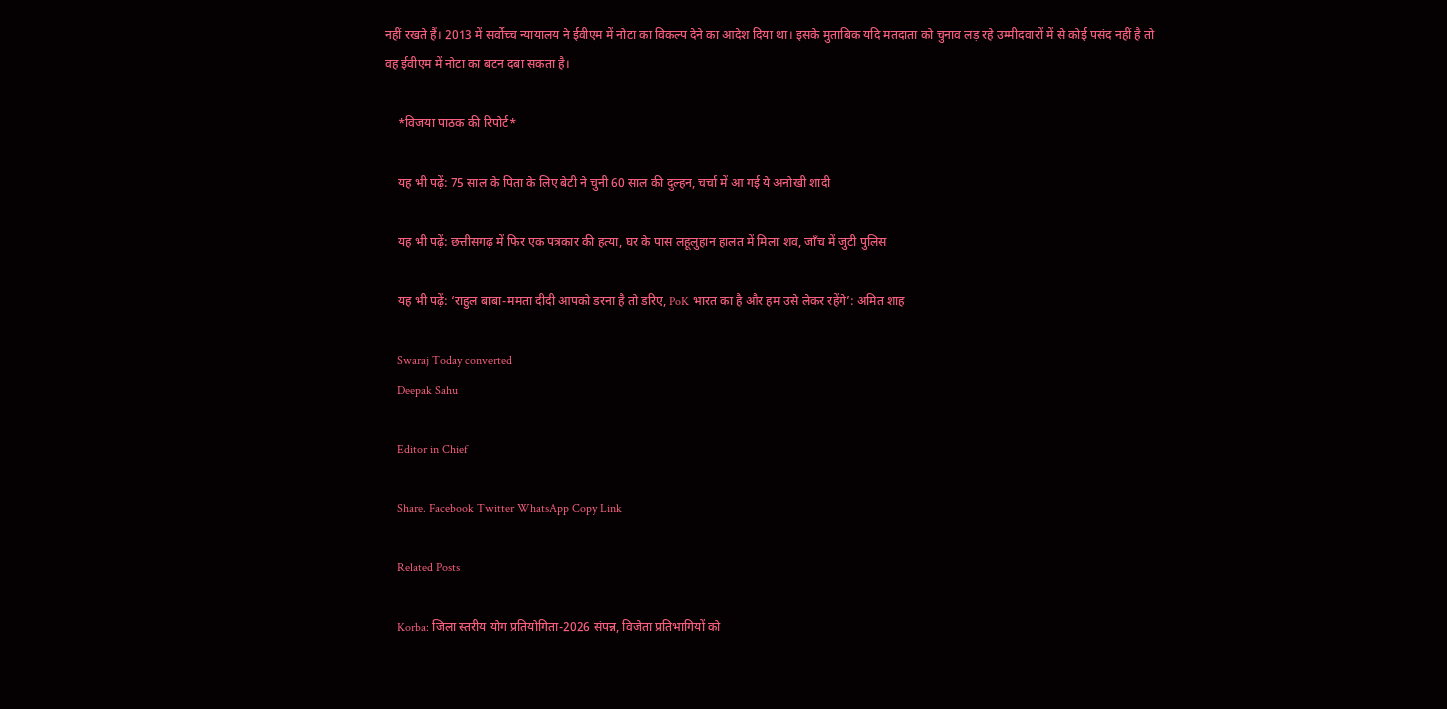नहीं रखते हैं। 2013 में सर्वोच्च न्यायालय ने ईवीएम में नोटा का विकल्प देने का आदेश दिया था। इसके मुताबिक यदि मतदाता को चुनाव लड़ रहे उम्मीदवारों में से कोई पसंद नहीं है तो वह ईवीएम में नोटा का बटन दबा सकता है।

    *विजया पाठक की रिपोर्ट*

    यह भी पढ़ें: 75 साल के पिता के लिए बेटी ने चुनी 60 साल की दुल्हन, चर्चा में आ गई ये अनोखी शादी

    यह भी पढ़ें: छत्तीसगढ़ में फिर एक पत्रकार की हत्या, घर के पास लहूलुहान हालत में मिला शव, जाँच में जुटी पुलिस

    यह भी पढ़ें: ‘राहुल बाबा-ममता दीदी आपको डरना है तो डरिए, PoK भारत का है और हम उसे लेकर रहेंगे’: अमित शाह

    Swaraj Today converted
    Deepak Sahu

    Editor in Chief

    Share. Facebook Twitter WhatsApp Copy Link

    Related Posts

    Korba: जिला स्तरीय योग प्रतियोगिता-2026 संपन्न, विजेता प्रतिभागियों को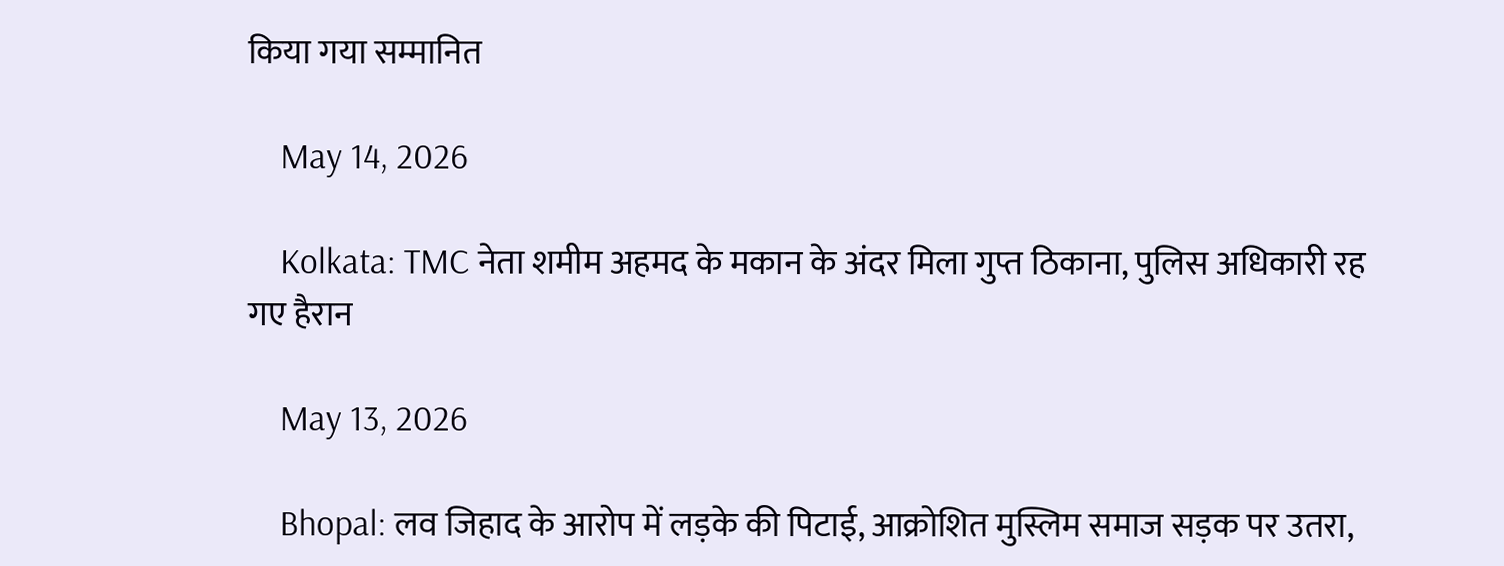किया गया सम्मानित

    May 14, 2026

    Kolkata: TMC नेता शमीम अहमद के मकान के अंदर मिला गुप्त ठिकाना, पुलिस अधिकारी रह गए हैरान

    May 13, 2026

    Bhopal: लव जिहाद के आरोप में लड़के की पिटाई, आक्रोशित मुस्लिम समाज सड़क पर उतरा,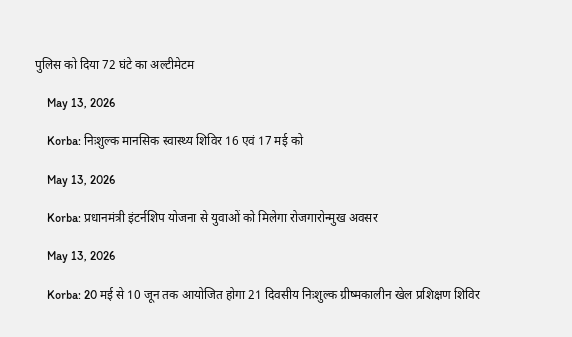पुलिस को दिया 72 घंटे का अल्टीमेटम

    May 13, 2026

    Korba: निःशुल्क मानसिक स्वास्थ्य शिविर 16 एवं 17 मई को

    May 13, 2026

    Korba: प्रधानमंत्री इंटर्नशिप योजना से युवाओं को मिलेगा रोजगारोन्मुख अवसर

    May 13, 2026

    Korba: 20 मई से 10 जून तक आयोजित होगा 21 दिवसीय निःशुल्क ग्रीष्मकालीन खेल प्रशिक्षण शिविर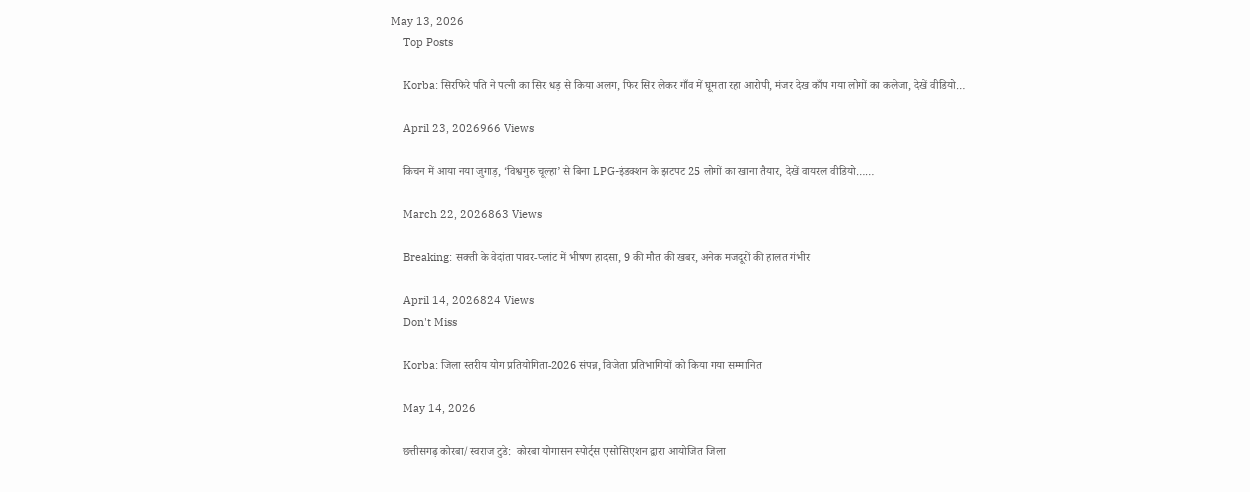May 13, 2026
    Top Posts

    Korba: सिरफिरे पति ने पत्नी का सिर धड़ से किया अलग, फिर सिर लेकर गाँव में घूमता रहा आरोपी, मंजर देख काँप गया लोगों का कलेजा, देखें वीडियो…

    April 23, 2026966 Views

    किचन में आया नया जुगाड़, ‘विश्वगुरु चूल्हा’ से बिना LPG-इंडक्शन के झटपट 25 लोगों का खाना तैयार, देखें वायरल वीडियो……

    March 22, 2026863 Views

    Breaking: सक्ती के वेदांता पावर-प्लांट में भीषण हादसा, 9 की मौत की खबर, अनेक मजदूरों की हालत गंभीर

    April 14, 2026824 Views
    Don't Miss

    Korba: जिला स्तरीय योग प्रतियोगिता-2026 संपन्न, विजेता प्रतिभागियों को किया गया सम्मानित

    May 14, 2026

    छत्तीसगढ़ कोरबा/स्वराज टुडे:  कोरबा योगासन स्पोर्ट्स एसोसिएशन द्वारा आयोजित जिला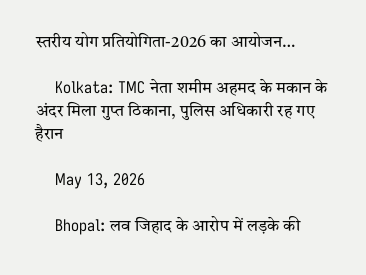स्तरीय योग प्रतियोगिता-2026 का आयोजन…

    Kolkata: TMC नेता शमीम अहमद के मकान के अंदर मिला गुप्त ठिकाना, पुलिस अधिकारी रह गए हैरान

    May 13, 2026

    Bhopal: लव जिहाद के आरोप में लड़के की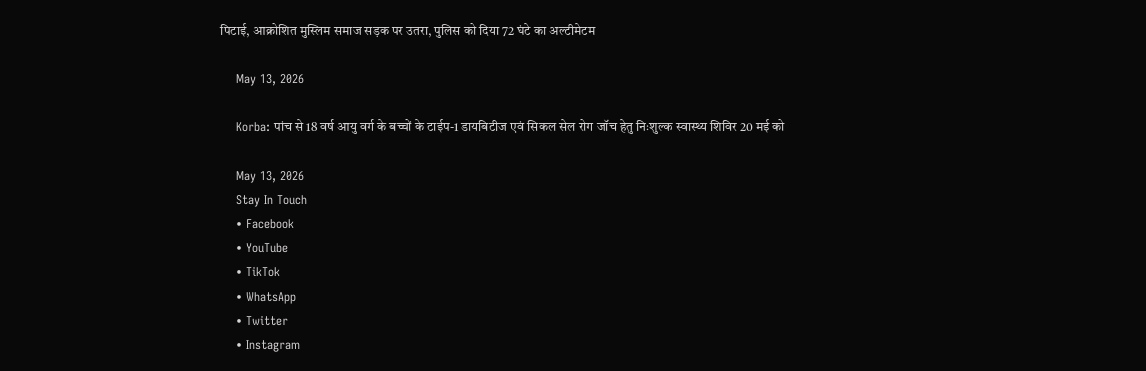पिटाई, आक्रोशित मुस्लिम समाज सड़क पर उतरा, पुलिस को दिया 72 घंटे का अल्टीमेटम

    May 13, 2026

    Korba: पांच से 18 वर्ष आयु वर्ग के बच्चों के टाईप-1 डायबिटीज एवं सिकल सेल रोग जॉच हेतु निःशुल्क स्वास्थ्य शिविर 20 मई को

    May 13, 2026
    Stay In Touch
    • Facebook
    • YouTube
    • TikTok
    • WhatsApp
    • Twitter
    • Instagram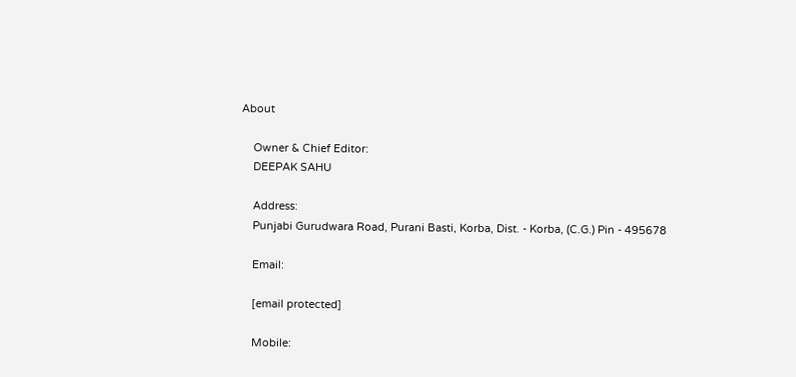About

    Owner & Chief Editor:
    DEEPAK SAHU

    Address:
    Punjabi Gurudwara Road, Purani Basti, Korba, Dist. - Korba, (C.G.) Pin - 495678

    Email:

    [email protected]

    Mobile: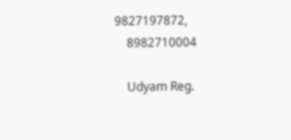9827197872,
    8982710004

    Udyam Reg.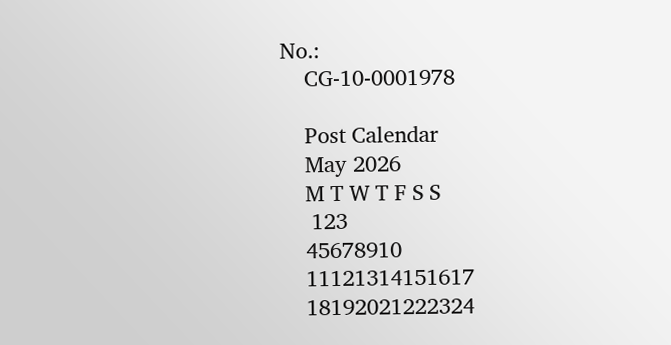No.:
    CG-10-0001978

    Post Calendar
    May 2026
    M T W T F S S
     123
    45678910
    11121314151617
    18192021222324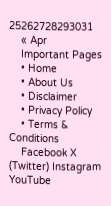25262728293031
    « Apr
    Important Pages
    • Home
    • About Us
    • Disclaimer
    • Privacy Policy
    • Terms & Conditions
    Facebook X (Twitter) Instagram YouTube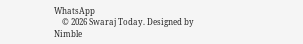WhatsApp
    © 2026 Swaraj Today. Designed by Nimble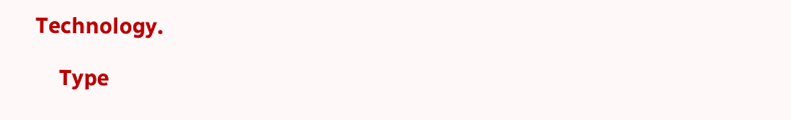Technology.

    Type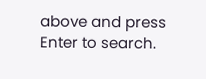above and press Enter to search.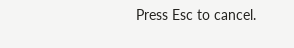Press Esc to cancel.